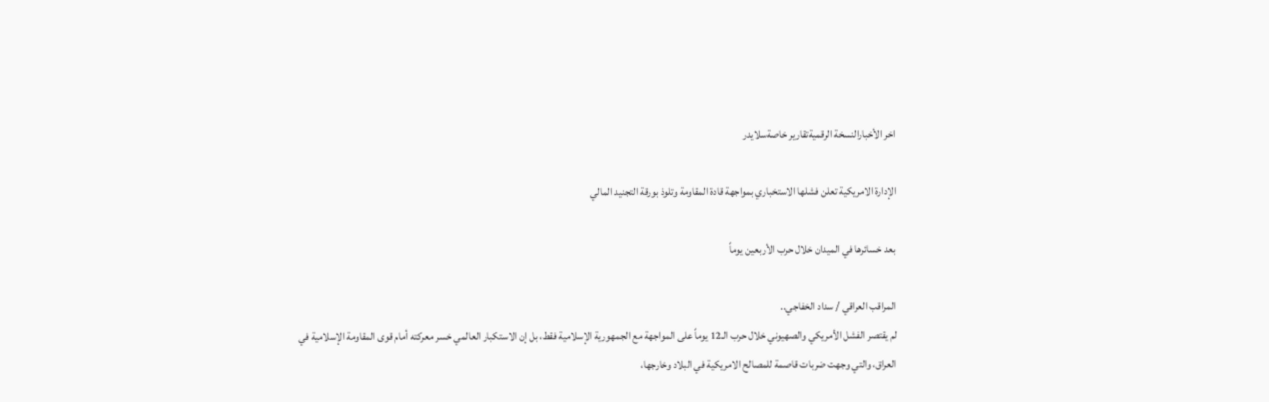اخر الأخبارالنسخة الرقميةتقارير خاصةسلايدر

الإدارة الامريكية تعلن فشلها الاستخباري بمواجهة قادة المقاومة وتلوذ بورقة التجنيد المالي

بعد خسائرها في الميدان خلال حرب الأربعين يوماً

المراقب العراقي / سداد الخفاجي..
لم يقتصر الفشل الأمريكي والصهيوني خلال حرب الـ12 يوماً على المواجهة مع الجمهورية الإسلامية فقط، بل إن الاستكبار العالمي خسر معركته أمام قوى المقاومة الإسلامية في العراق، والتي وجهت ضربات قاصمة للمصالح الامريكية في البلاد وخارجها،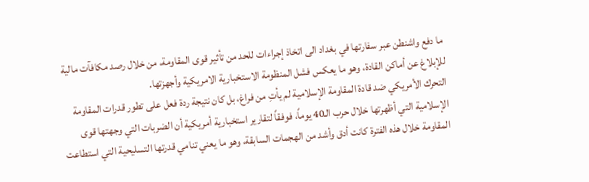ما دفع واشنطن عبر سفارتها في بغداد الى اتخاذ إجراءات للحد من تأثير قوى المقاومة، من خلال رصد مكافآت مالية للإبلاغ عن أماكن القادة، وهو ما يعكس فشل المنظومة الاستخبارية الامريكية وأجهزتها.
التحرك الأمريكي ضد قادة المقاومة الإسلامية لم يأتِ من فراغ، بل كان نتيجة ردة فعل على تطور قدرات المقاومة الإسلامية التي أظهرتها خلال حرب الـ40 يوماً، فوفقاً لتقارير استخبارية أمريكية أن الضربات التي وجهتها قوى المقاومة خلال هذه الفترة كانت أدق وأشد من الهجمات السابقة، وهو ما يعني تنامي قدرتها التسليحية التي استطاعت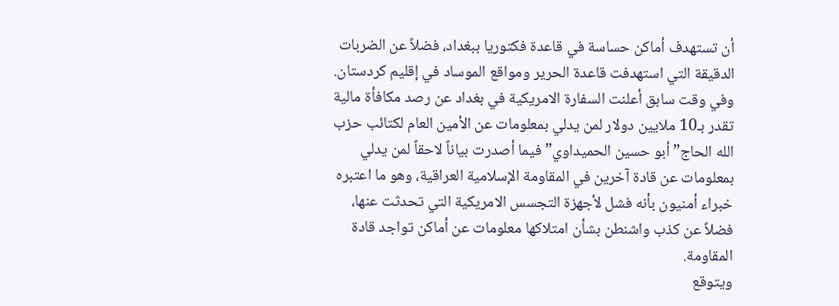أن تستهدف أماكن حساسة في قاعدة فكتوريا ببغداد، فضلاً عن الضربات الدقيقة التي استهدفت قاعدة الحرير ومواقع الموساد في إقليم كردستان.
وفي وقت سابق أعلنت السفارة الامريكية في بغداد عن رصد مكافأة مالية تقدر بـ10 ملايين دولار لمن يدلي بمعلومات عن الأمين العام لكتائب حزب الله الحاج” أبو حسين الحميداوي” فيما أصدرت بياناً لاحقاً لمن يدلي بمعلومات عن قادة آخرين في المقاومة الإسلامية العراقية، وهو ما اعتبره خبراء أمنيون بأنه فشل لأجهزة التجسس الامريكية التي تحدثت عنها، فضلاً عن كذب واشنطن بشأن امتلاكها معلومات عن أماكن تواجد قادة المقاومة.
ويتوقع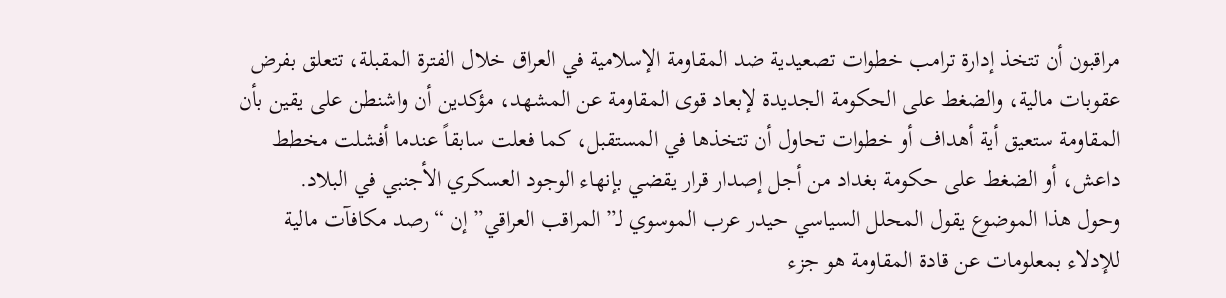مراقبون أن تتخذ إدارة ترامب خطوات تصعيدية ضد المقاومة الإسلامية في العراق خلال الفترة المقبلة، تتعلق بفرض عقوبات مالية، والضغط على الحكومة الجديدة لإبعاد قوى المقاومة عن المشهد، مؤكدين أن واشنطن على يقين بأن المقاومة ستعيق أية أهداف أو خطوات تحاول أن تتخذها في المستقبل، كما فعلت سابقاً عندما أفشلت مخطط داعش، أو الضغط على حكومة بغداد من أجل إصدار قرار يقضي بإنهاء الوجود العسكري الأجنبي في البلاد.
وحول هذا الموضوع يقول المحلل السياسي حيدر عرب الموسوي لـ”المراقب العراقي” إن “رصد مكافآت مالية للإدلاء بمعلومات عن قادة المقاومة هو جزء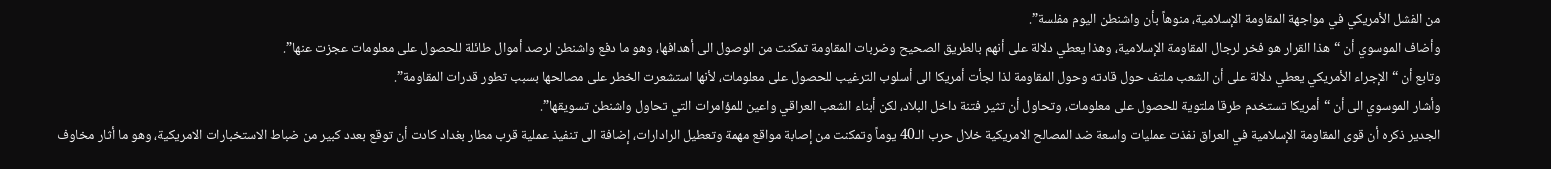من الفشل الأمريكي في مواجهة المقاومة الإسلامية، منوهاً بأن واشنطن اليوم مفلسة”.
وأضاف الموسوي أن “هذا القرار هو فخر لرجال المقاومة الإسلامية، وهذا يعطي دلالة على أنهم بالطريق الصحيح وضربات المقاومة تمكنت من الوصول الى أهدافها، وهو ما دفع واشنطن لرصد أموال طائلة للحصول على معلومات عجزت عنها”.
وتابع أن “الإجراء الأمريكي يعطي دلالة على أن الشعب ملتف حول قادته وحول المقاومة لذا لجأت أمريكا الى أسلوب الترغيب للحصول على معلومات، لأنها استشعرت الخطر على مصالحها بسبب تطور قدرات المقاومة”.
وأشار الموسوي الى أن “أمريكا تستخدم طرقا ملتوية للحصول على معلومات، وتحاول أن تثير فتنة داخل البلاد، لكن أبناء الشعب العراقي واعين للمؤامرات التي تحاول واشنطن تسويقها”.
الجدير ذكره أن قوى المقاومة الإسلامية في العراق نفذت عمليات واسعة ضد المصالح الامريكية خلال حرب الـ40 يوماً وتمكنت من إصابة مواقع مهمة وتعطيل الرادارات، إضافة الى تنفيذ عملية قرب مطار بغداد كادت أن توقع بعدد كبير من ضباط الاستخبارات الامريكية، وهو ما أثار مخاوف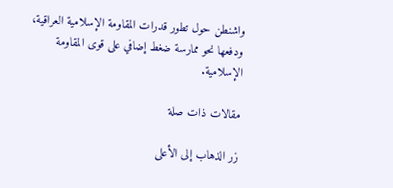واشنطن حول تطور قدرات المقاومة الإسلامية العراقية، ودفعها نحو ممارسة ضغط إضافي على قوى المقاومة الإسلامية.

مقالات ذات صلة

زر الذهاب إلى الأعلى